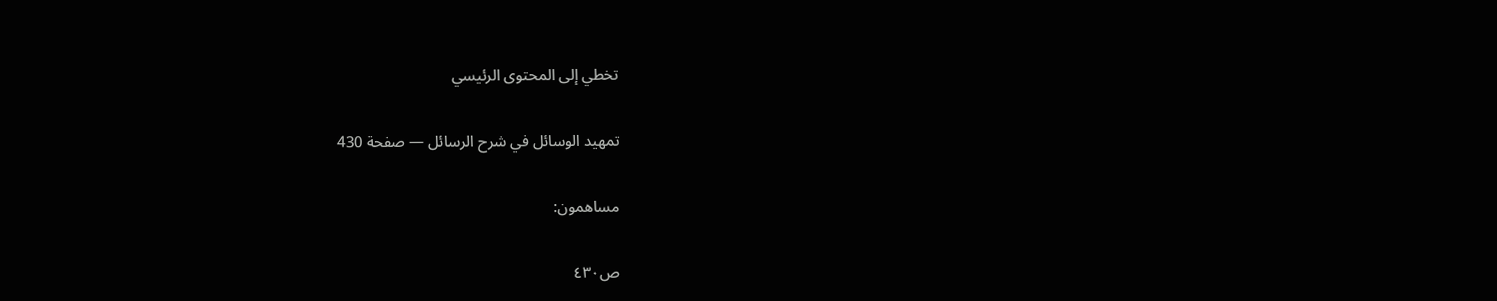تخطي إلى المحتوى الرئيسي

تمهيد الوسائل في شرح الرسائل — صفحة 430

مساهمون:

ص٤٣٠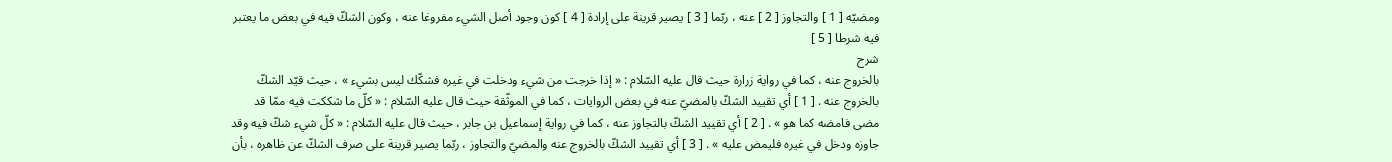ومضيّه [ 1 ] والتجاوز [ 2 ] عنه ، ربّما [ 3 ] يصير قرينة على إرادة [ 4 ] كون وجود أصل الشيء مفروغا عنه ، وكون الشكّ فيه في بعض ما يعتبر فيه شرطا [ 5 ]
شرح
بالخروج عنه ، كما في رواية زرارة حيث قال عليه السّلام : « إذا خرجت من شيء ودخلت في غيره فشكّك ليس بشيء » ، حيث قيّد الشكّ بالخروج عنه . [ 1 ] أي تقييد الشكّ بالمضيّ عنه في بعض الروايات ، كما في الموثّقة حيث قال عليه السّلام : « كلّ ما شككت فيه ممّا قد مضى فامضه كما هو » . [ 2 ] أي تقييد الشكّ بالتجاوز عنه ، كما في رواية إسماعيل بن جابر ، حيث قال عليه السّلام : « كلّ شيء شكّ فيه وقد جاوزه ودخل في غيره فليمض عليه » . [ 3 ] أي تقييد الشكّ بالخروج عنه والمضيّ والتجاوز ، ربّما يصير قرينة على صرف الشكّ عن ظاهره ، بأن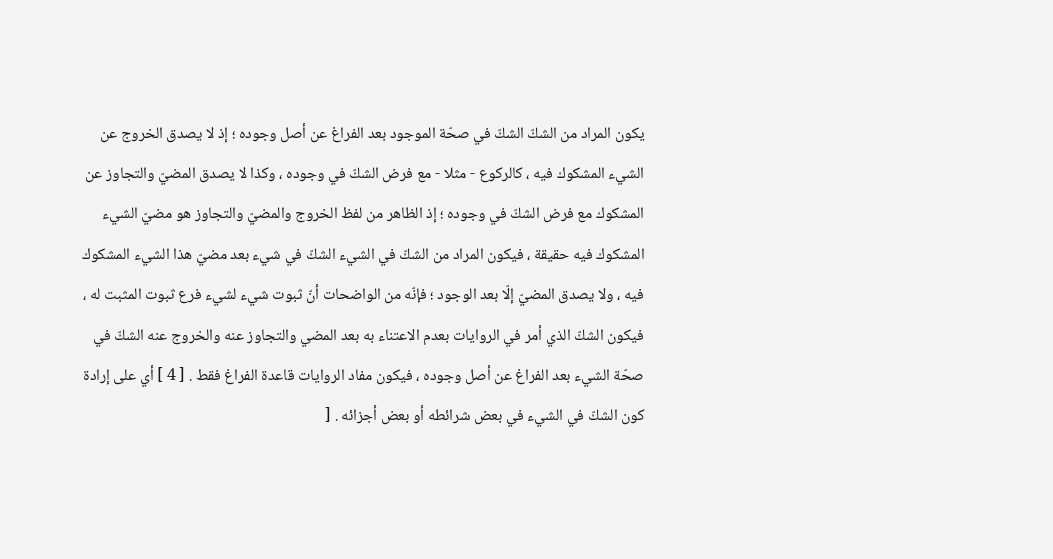يكون المراد من الشكّ الشكّ في صحّة الموجود بعد الفراغ عن أصل وجوده ؛ إذ لا يصدق الخروج عن الشيء المشكوك فيه ، كالركوع - مثلا - مع فرض الشكّ في وجوده ، وكذا لا يصدق المضيّ والتجاوز عن المشكوك مع فرض الشكّ في وجوده ؛ إذ الظاهر من لفظ الخروج والمضيّ والتجاوز هو مضيّ الشيء المشكوك فيه حقيقة ، فيكون المراد من الشكّ في الشيء الشكّ في شيء بعد مضيّ هذا الشيء المشكوك فيه ، ولا يصدق المضيّ إلّا بعد الوجود ؛ فإنّه من الواضحات أنّ ثبوت شيء لشيء فرع ثبوت المثبت له ، فيكون الشكّ الذي أمر في الروايات بعدم الاعتناء به بعد المضي والتجاوز عنه والخروج عنه الشكّ في صحّة الشيء بعد الفراغ عن أصل وجوده ، فيكون مفاد الروايات قاعدة الفراغ فقط . [ 4 ] أي على إرادة كون الشكّ في الشيء في بعض شرائطه أو بعض أجزائه . [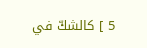5 ] كالشكّ في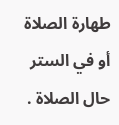طهارة الصلاة أو في الستر حال الصلاة .